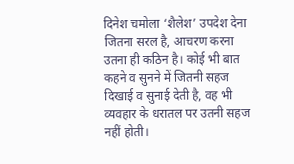दिनेश चमोला ‘शैलेश’ उपदेश देना जितना सरल है, आचरण करना उतना ही कठिन है। कोई भी बात कहने व सुनने में जितनी सहज दिखाई व सुनाई देती है, वह भी व्यवहार के धरातल पर उतनी सहज नहीं होती।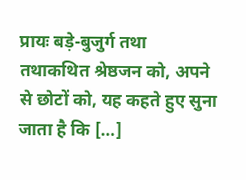प्रायः बड़े-बुजुर्ग तथा तथाकथित श्रेष्ठजन को, अपने से छोटों को, यह कहते हुए सुना जाता है कि […]